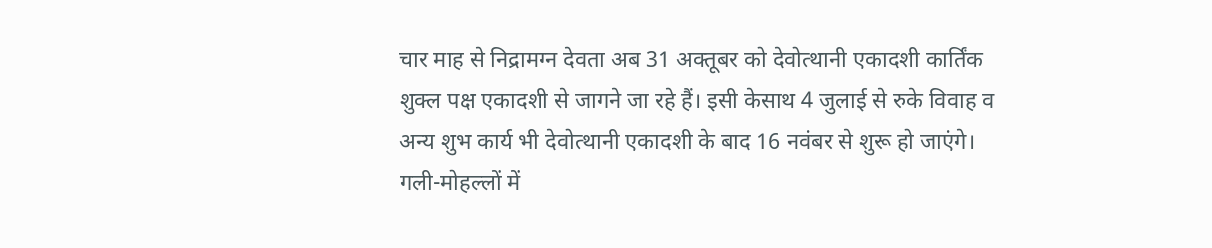चार माह से निद्रामग्न देवता अब 31 अक्तूबर को देवोत्थानी एकादशी कार्तिंक शुक्ल पक्ष एकादशी से जागने जा रहे हैं। इसी केसाथ 4 जुलाई से रुके विवाह व अन्य शुभ कार्य भी देवोत्थानी एकादशी के बाद 16 नवंबर से शुरू हो जाएंगे। गली-मोहल्लों में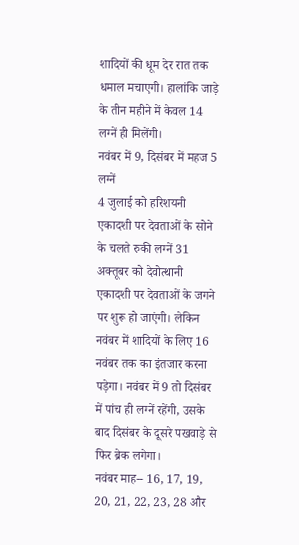शादियों की धूम देर रात तक धमाल मचाएगी। हालांकि जाड़े के तीन महीने में केवल 14 लग्नें ही मिलेंगी।
नवंबर में 9, दिसंबर में महज 5 लग्नें
4 जुलाई को हरिशयनी एकादशी पर देवताओं के सोने के चलते रुकी लग्नें 31 अक्तूबर को देवोत्थानी एकादशी पर देवताओं के जगने पर शुरू हो जाएंगी। लेकिन नवंबर में शादियों के लिए 16 नवंबर तक का इंतजार करना पड़ेगा। नवंबर में 9 तो दिसंबर में पांच ही लग्नें रहेंगी, उसके बाद दिसंबर के दूसरे पखवाड़े से फिर ब्रेक लगेगा।
नवंबर माह-- 16, 17, 19, 20, 21, 22, 23, 28 और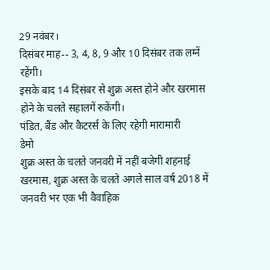29 नवंबर।
दिसंबर माह-- 3, 4, 8, 9 और 10 दिसंबर तक लग्नें रहेंगी।
इसके बाद 14 दिसंबर से शुक्र अस्त होने और खरमास होने के चलते सहालगें रुकेंगी।
पंडित, बैंड और कैटरर्स के लिए रहेगी मारामारी
डेमो
शुक्र अस्त के चलते जनवरी में नहीं बजेगी शहनाई
खरमास, शुक्र अस्त के चलते अगले साल वर्ष 2018 में जनवरी भर एक भी वैवाहिक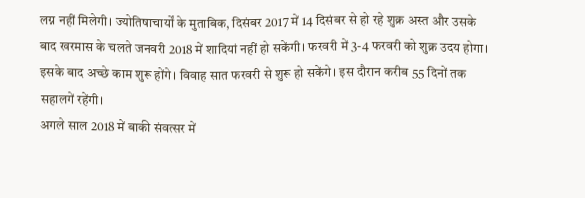लग्न नहीं मिलेगी। ज्योतिषाचार्यों के मुताबिक, दिसंबर 2017 में 14 दिसंबर से हो रहे शुक्र अस्त और उसके बाद खरमास के चलते जनवरी 2018 में शादियां नहीं हो सकेंगी। फरवरी में 3-4 फरवरी को शुक्र उदय होगा। इसके बाद अच्छे काम शुरू होंगे। विवाह सात फरवरी से शुरू हो सकेंगे। इस दौरान करीब 55 दिनों तक सहालगें रहेंगी।
अगले साल 2018 में बाकी संवत्सर में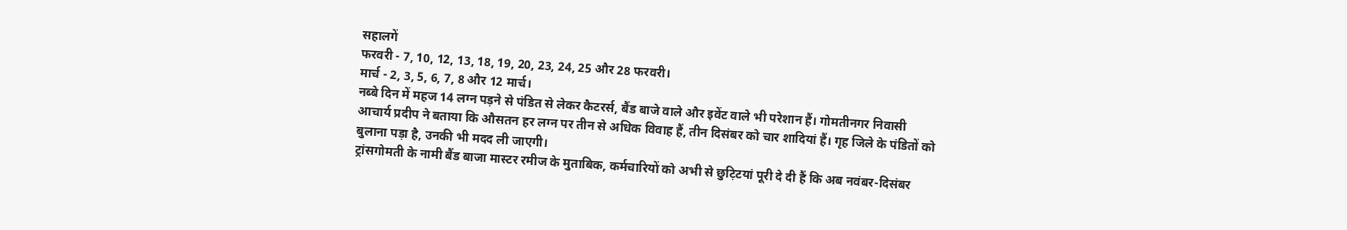सहालगें
फरवरी - 7, 10, 12, 13, 18, 19, 20, 23, 24, 25 और 28 फरवरी।
मार्च - 2, 3, 5, 6, 7, 8 और 12 मार्च।
नब्बे दिन में महज 14 लग्न पड़ने से पंडित से लेकर कैटरर्स, बैंड बाजे वाले और इवेंट वाले भी परेशान हैं। गोमतीनगर निवासी आचार्य प्रदीप ने बताया कि औसतन हर लग्न पर तीन से अधिक विवाह हैं, तीन दिसंबर को चार शादियां हैं। गृह जिले के पंडितों को बुलाना पड़ा है, उनकी भी मदद ली जाएगी।
ट्रांसगोमती के नामी बैंड बाजा मास्टर रमीज के मुताबिक, कर्मचारियों को अभी से छुट़िटयां पूरी दे दी हैं कि अब नवंबर-दिसंबर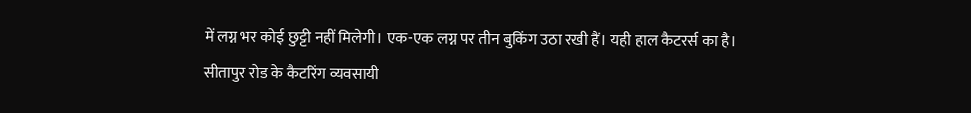में लग्न भर कोई छुट्टी नहीं मिलेगी। एक-एक लग्न पर तीन बुकिंग उठा रखी हैं। यही हाल कैटरर्स का है। सीतापुर रोड के कैटरिंग व्यवसायी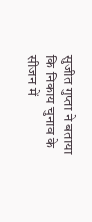सुजीत गुप्ता ने बताया कि निकाय चुनाव के सीजन में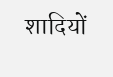शादियों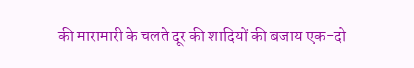की मारामारी के चलते दूर की शादियों की बजाय एक-दो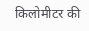किलोमीटर की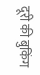दूरी की बुकिंग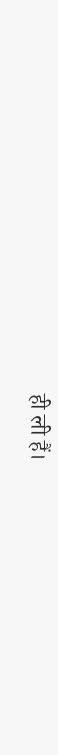ही ली हैं।